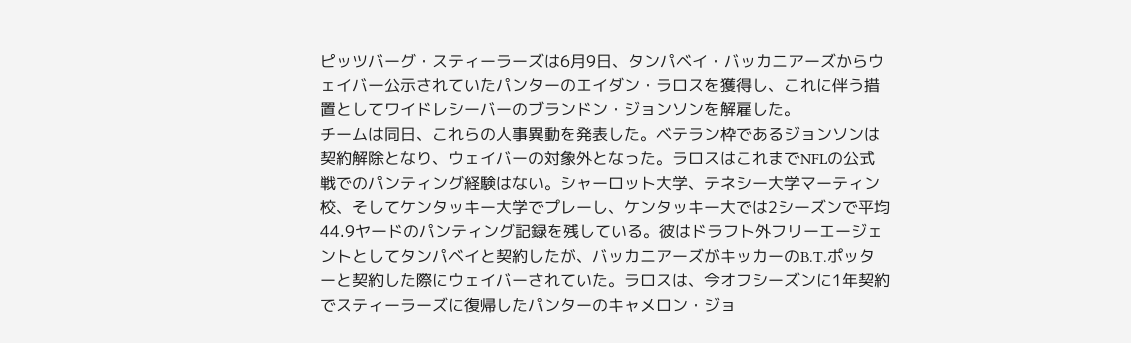ピッツバーグ・スティーラーズは6月9日、タンパベイ・バッカニアーズからウェイバー公示されていたパンターのエイダン・ラロスを獲得し、これに伴う措置としてワイドレシーバーのブランドン・ジョンソンを解雇した。
チームは同日、これらの人事異動を発表した。ベテラン枠であるジョンソンは契約解除となり、ウェイバーの対象外となった。ラロスはこれまでNFLの公式戦でのパンティング経験はない。シャーロット大学、テネシー大学マーティン校、そしてケンタッキー大学でプレーし、ケンタッキー大では2シーズンで平均44.9ヤードのパンティング記録を残している。彼はドラフト外フリーエージェントとしてタンパベイと契約したが、バッカニアーズがキッカーのB.T.ポッターと契約した際にウェイバーされていた。ラロスは、今オフシーズンに1年契約でスティーラーズに復帰したパンターのキャメロン・ジョ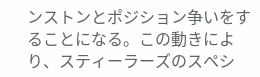ンストンとポジション争いをすることになる。この動きにより、スティーラーズのスペシ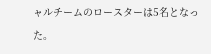ャルチームのロースターは5名となった。